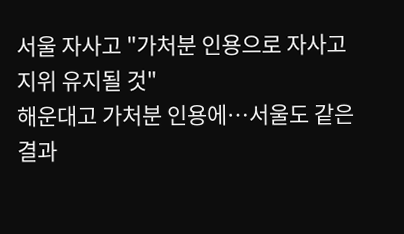서울 자사고 "가처분 인용으로 자사고 지위 유지될 것"
해운대고 가처분 인용에…서울도 같은 결과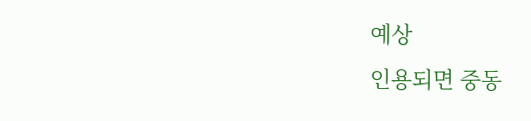예상
인용되면 중동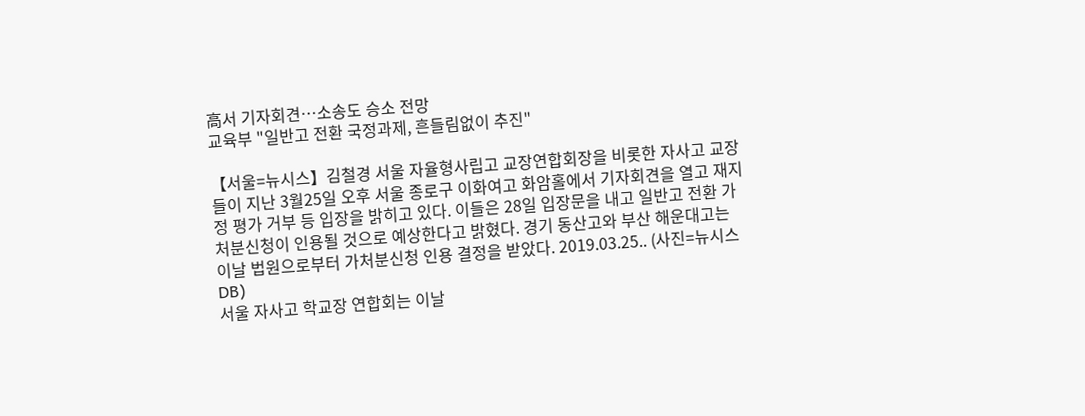高서 기자회견…소송도 승소 전망
교육부 "일반고 전환 국정과제, 흔들림없이 추진"

【서울=뉴시스】김철경 서울 자율형사립고 교장연합회장을 비롯한 자사고 교장들이 지난 3월25일 오후 서울 종로구 이화여고 화암홀에서 기자회견을 열고 재지정 평가 거부 등 입장을 밝히고 있다. 이들은 28일 입장문을 내고 일반고 전환 가처분신청이 인용될 것으로 예상한다고 밝혔다. 경기 동산고와 부산 해운대고는 이날 법원으로부터 가처분신청 인용 결정을 받았다. 2019.03.25.. (사진=뉴시스 DB)
서울 자사고 학교장 연합회는 이날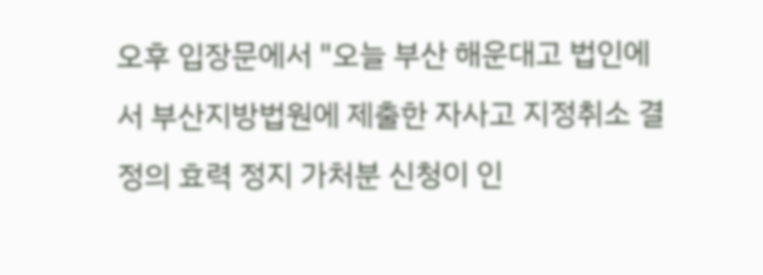오후 입장문에서 "오늘 부산 해운대고 법인에서 부산지방법원에 제출한 자사고 지정취소 결정의 효력 정지 가처분 신청이 인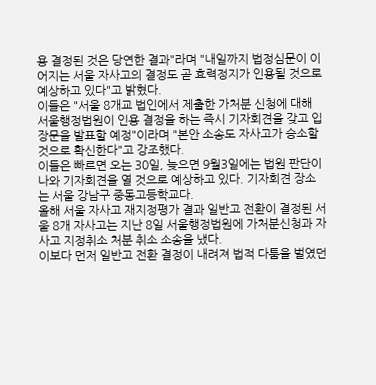용 결정된 것은 당연한 결과"라며 "내일까지 법정심문이 이어지는 서울 자사고의 결정도 곧 효력정지가 인용될 것으로 예상하고 있다"고 밝혔다.
이들은 "서울 8개교 법인에서 제출한 가처분 신청에 대해 서울행정법원이 인용 결정을 하는 즉시 기자회견을 갖고 입장문을 발표할 예정"이라며 "본안 소송도 자사고가 승소할 것으로 확신한다"고 강조했다.
이들은 빠르면 오는 30일, 늦으면 9월3일에는 법원 판단이 나와 기자회견을 열 것으로 예상하고 있다. 기자회견 장소는 서울 강남구 중동고등학교다.
올해 서울 자사고 재지정평가 결과 일반고 전환이 결정된 서울 8개 자사고는 지난 8일 서울행정법원에 가처분신청과 자사고 지정취소 처분 취소 소송을 냈다.
이보다 먼저 일반고 전환 결정이 내려져 법적 다툼을 벌였던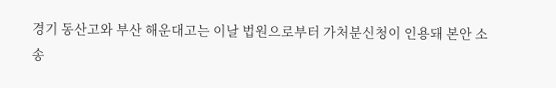경기 동산고와 부산 해운대고는 이날 법원으로부터 가처분신청이 인용돼 본안 소송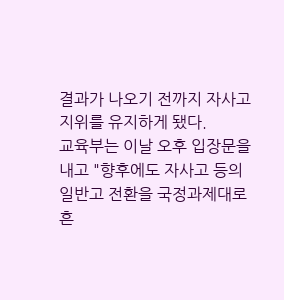결과가 나오기 전까지 자사고 지위를 유지하게 됐다.
교육부는 이날 오후 입장문을 내고 "향후에도 자사고 등의 일반고 전환을 국정과제대로 흔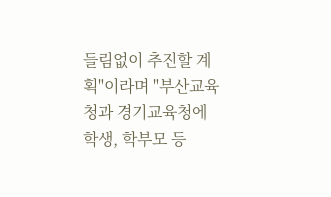들림없이 추진할 계획"이라며 "부산교육청과 경기교육청에 학생, 학부모 등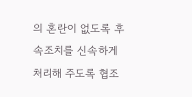의 혼란이 없도록 후속조치를 신속하게 처리해 주도록 협조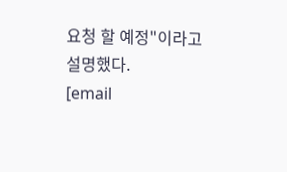요청 할 예정"이라고 설명했다.
[email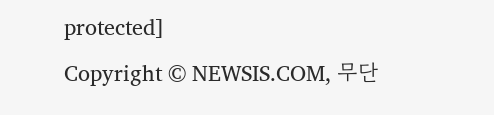protected]
Copyright © NEWSIS.COM, 무단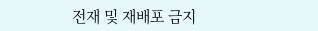전재 및 재배포 금지